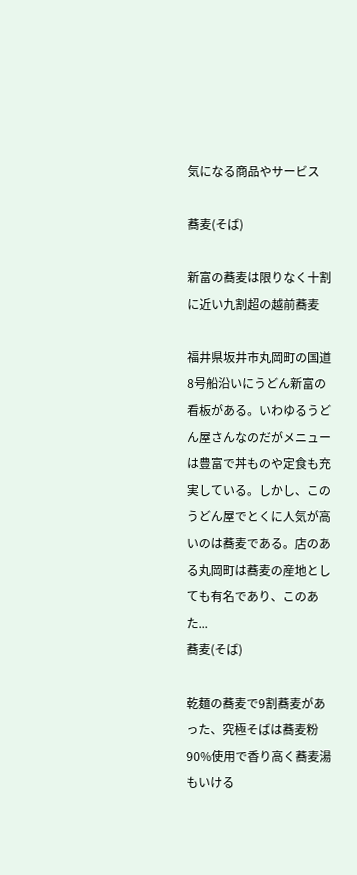気になる商品やサービス

蕎麦(そば)

新富の蕎麦は限りなく十割に近い九割超の越前蕎麦

福井県坂井市丸岡町の国道8号船沿いにうどん新富の看板がある。いわゆるうどん屋さんなのだがメニューは豊富で丼ものや定食も充実している。しかし、このうどん屋でとくに人気が高いのは蕎麦である。店のある丸岡町は蕎麦の産地としても有名であり、このあた...
蕎麦(そば)

乾麺の蕎麦で9割蕎麦があった、究極そばは蕎麦粉90%使用で香り高く蕎麦湯もいける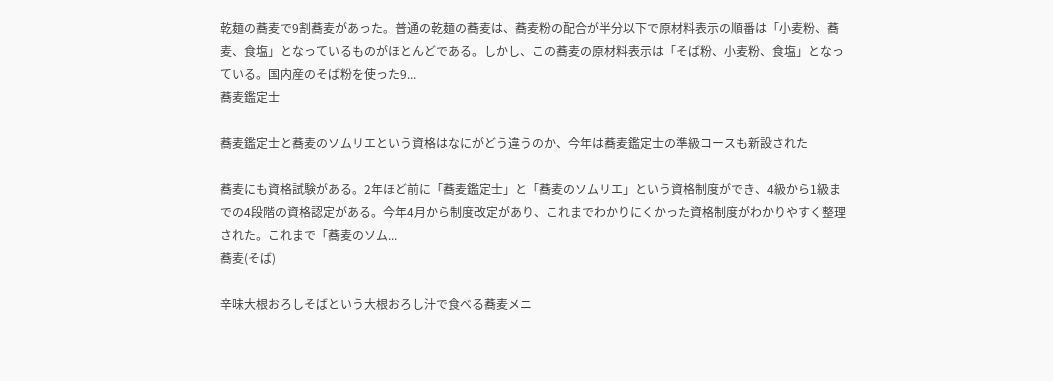乾麺の蕎麦で9割蕎麦があった。普通の乾麺の蕎麦は、蕎麦粉の配合が半分以下で原材料表示の順番は「小麦粉、蕎麦、食塩」となっているものがほとんどである。しかし、この蕎麦の原材料表示は「そば粉、小麦粉、食塩」となっている。国内産のそば粉を使った9...
蕎麦鑑定士

蕎麦鑑定士と蕎麦のソムリエという資格はなにがどう違うのか、今年は蕎麦鑑定士の準級コースも新設された

蕎麦にも資格試験がある。2年ほど前に「蕎麦鑑定士」と「蕎麦のソムリエ」という資格制度ができ、4級から1級までの4段階の資格認定がある。今年4月から制度改定があり、これまでわかりにくかった資格制度がわかりやすく整理された。これまで「蕎麦のソム...
蕎麦(そば)

辛味大根おろしそばという大根おろし汁で食べる蕎麦メニ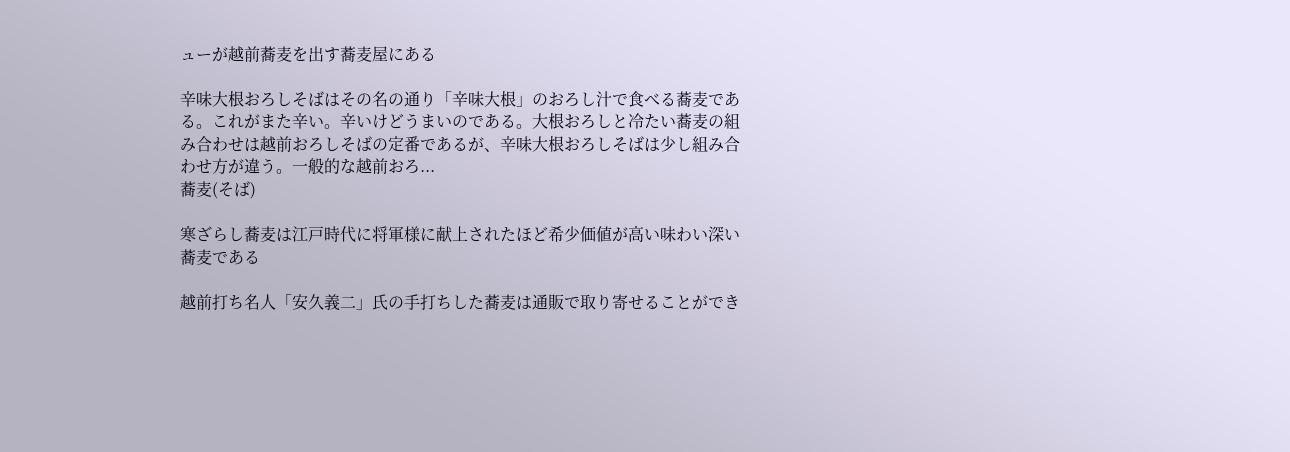ューが越前蕎麦を出す蕎麦屋にある

辛味大根おろしそばはその名の通り「辛味大根」のおろし汁で食べる蕎麦である。これがまた辛い。辛いけどうまいのである。大根おろしと冷たい蕎麦の組み合わせは越前おろしそばの定番であるが、辛味大根おろしそばは少し組み合わせ方が違う。一般的な越前おろ...
蕎麦(そば)

寒ざらし蕎麦は江戸時代に将軍様に献上されたほど希少価値が高い味わい深い蕎麦である

越前打ち名人「安久義二」氏の手打ちした蕎麦は通販で取り寄せることができ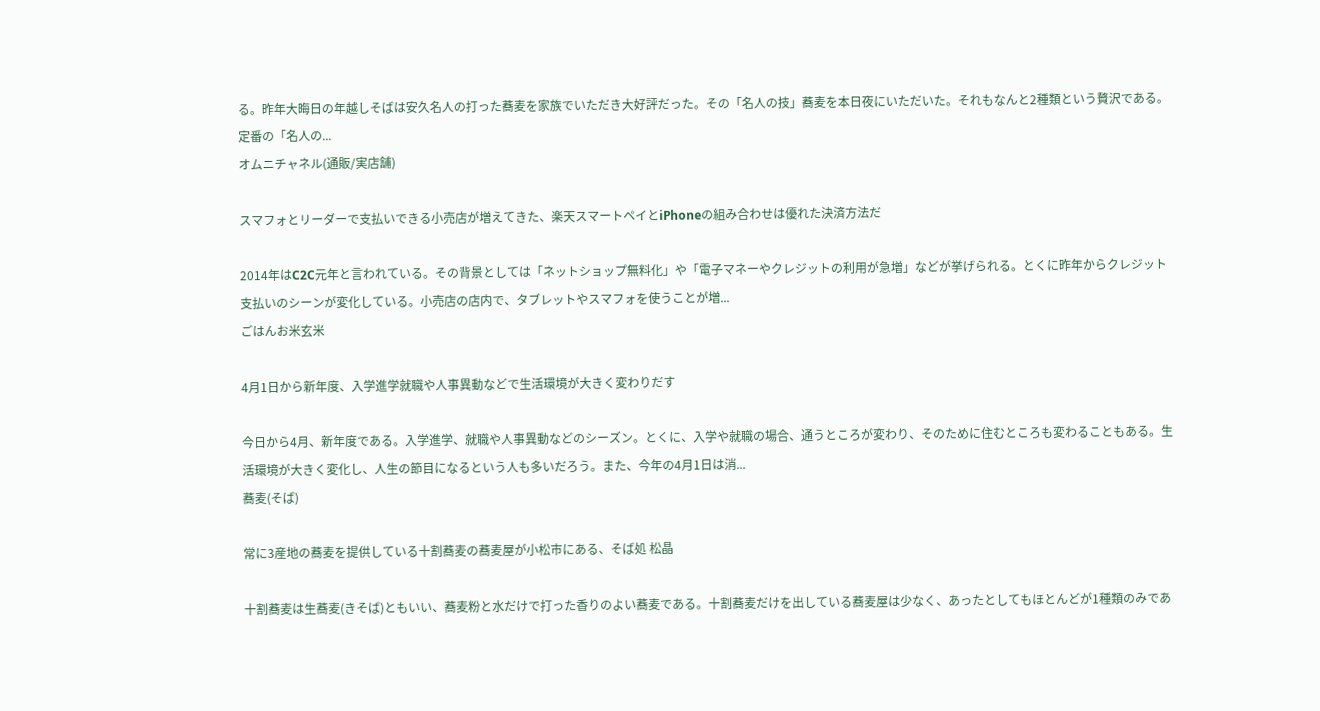る。昨年大晦日の年越しそばは安久名人の打った蕎麦を家族でいただき大好評だった。その「名人の技」蕎麦を本日夜にいただいた。それもなんと2種類という贅沢である。定番の「名人の...
オムニチャネル(通販/実店舗)

スマフォとリーダーで支払いできる小売店が増えてきた、楽天スマートペイとiPhoneの組み合わせは優れた決済方法だ

2014年はC2C元年と言われている。その背景としては「ネットショップ無料化」や「電子マネーやクレジットの利用が急増」などが挙げられる。とくに昨年からクレジット支払いのシーンが変化している。小売店の店内で、タブレットやスマフォを使うことが増...
ごはんお米玄米

4月1日から新年度、入学進学就職や人事異動などで生活環境が大きく変わりだす

今日から4月、新年度である。入学進学、就職や人事異動などのシーズン。とくに、入学や就職の場合、通うところが変わり、そのために住むところも変わることもある。生活環境が大きく変化し、人生の節目になるという人も多いだろう。また、今年の4月1日は消...
蕎麦(そば)

常に3産地の蕎麦を提供している十割蕎麦の蕎麦屋が小松市にある、そば処 松晶

十割蕎麦は生蕎麦(きそば)ともいい、蕎麦粉と水だけで打った香りのよい蕎麦である。十割蕎麦だけを出している蕎麦屋は少なく、あったとしてもほとんどが1種類のみであ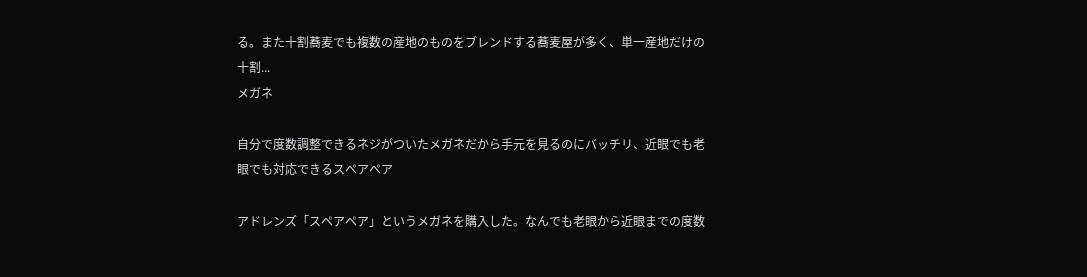る。また十割蕎麦でも複数の産地のものをブレンドする蕎麦屋が多く、単一産地だけの十割...
メガネ

自分で度数調整できるネジがついたメガネだから手元を見るのにバッチリ、近眼でも老眼でも対応できるスペアペア

アドレンズ「スペアペア」というメガネを購入した。なんでも老眼から近眼までの度数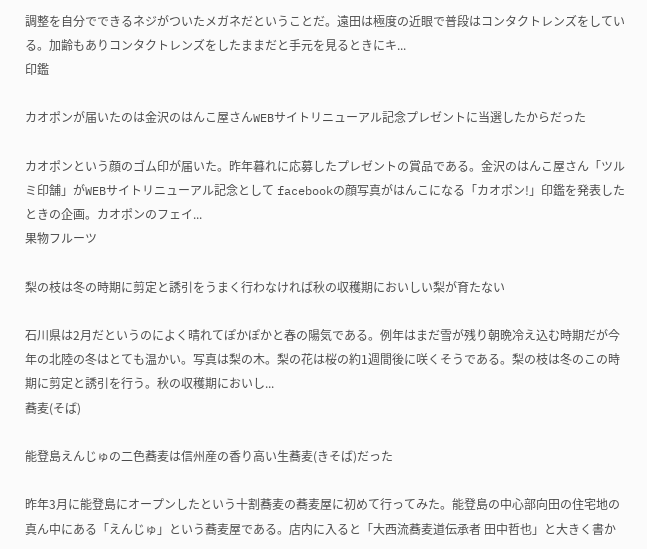調整を自分でできるネジがついたメガネだということだ。遠田は極度の近眼で普段はコンタクトレンズをしている。加齢もありコンタクトレンズをしたままだと手元を見るときにキ...
印鑑

カオポンが届いたのは金沢のはんこ屋さんWEBサイトリニューアル記念プレゼントに当選したからだった

カオポンという顔のゴム印が届いた。昨年暮れに応募したプレゼントの賞品である。金沢のはんこ屋さん「ツルミ印舗」がWEBサイトリニューアル記念として facebookの顔写真がはんこになる「カオポン!」印鑑を発表したときの企画。カオポンのフェイ...
果物フルーツ

梨の枝は冬の時期に剪定と誘引をうまく行わなければ秋の収穫期においしい梨が育たない

石川県は2月だというのによく晴れてぽかぽかと春の陽気である。例年はまだ雪が残り朝晩冷え込む時期だが今年の北陸の冬はとても温かい。写真は梨の木。梨の花は桜の約1週間後に咲くそうである。梨の枝は冬のこの時期に剪定と誘引を行う。秋の収穫期においし...
蕎麦(そば)

能登島えんじゅの二色蕎麦は信州産の香り高い生蕎麦(きそば)だった

昨年3月に能登島にオープンしたという十割蕎麦の蕎麦屋に初めて行ってみた。能登島の中心部向田の住宅地の真ん中にある「えんじゅ」という蕎麦屋である。店内に入ると「大西流蕎麦道伝承者 田中哲也」と大きく書か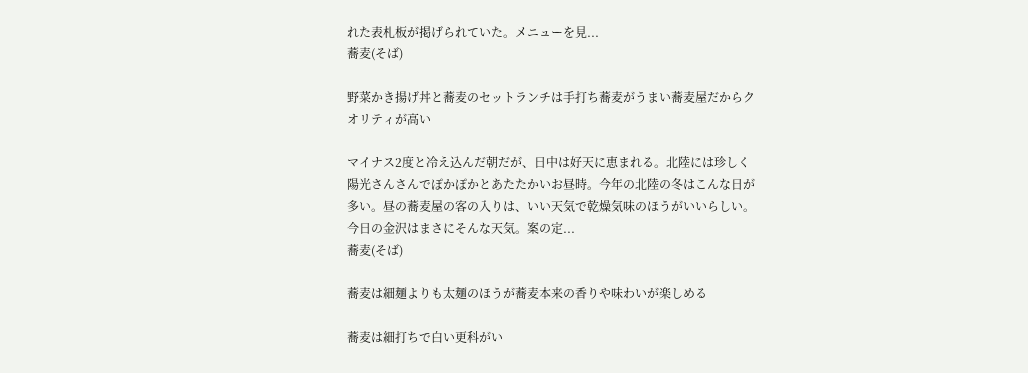れた表札板が掲げられていた。メニューを見...
蕎麦(そば)

野菜かき揚げ丼と蕎麦のセットランチは手打ち蕎麦がうまい蕎麦屋だからクオリティが高い

マイナス2度と冷え込んだ朝だが、日中は好天に恵まれる。北陸には珍しく陽光さんさんでぽかぽかとあたたかいお昼時。今年の北陸の冬はこんな日が多い。昼の蕎麦屋の客の入りは、いい天気で乾燥気味のほうがいいらしい。今日の金沢はまさにそんな天気。案の定...
蕎麦(そば)

蕎麦は細麺よりも太麺のほうが蕎麦本来の香りや味わいが楽しめる

蕎麦は細打ちで白い更科がい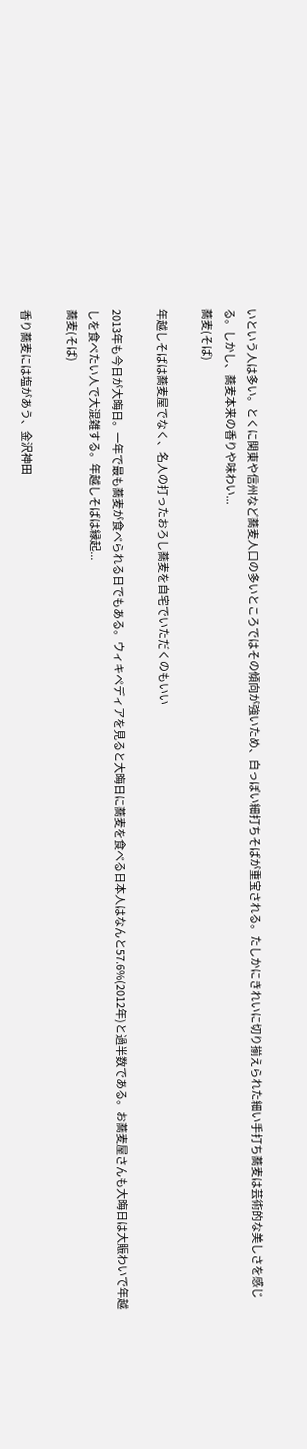いという人は多い。とくに関東や信州など蕎麦人口の多いところではその傾向が強いため、白っぽい細打ちそばが重宝される。たしかにきれいに切り揃えられた細い手打ち蕎麦は芸術的な美しさを感じる。しかし、蕎麦本来の香りや味わい...
蕎麦(そば)

年越しそばは蕎麦屋でなく、名人の打ったおろし蕎麦を自宅でいただくのもいい

2013年も今日が大晦日。一年で最も蕎麦が食べられる日でもある。ウィキペディアを見ると大晦日に蕎麦を食べる日本人はなんと57.6%(2012年)と過半数である。お蕎麦屋さんも大晦日は大賑わいで年越しを食べたい人で大混雑する。年越しそばは縁起...
蕎麦(そば)

香り蕎麦には塩があう、金沢神田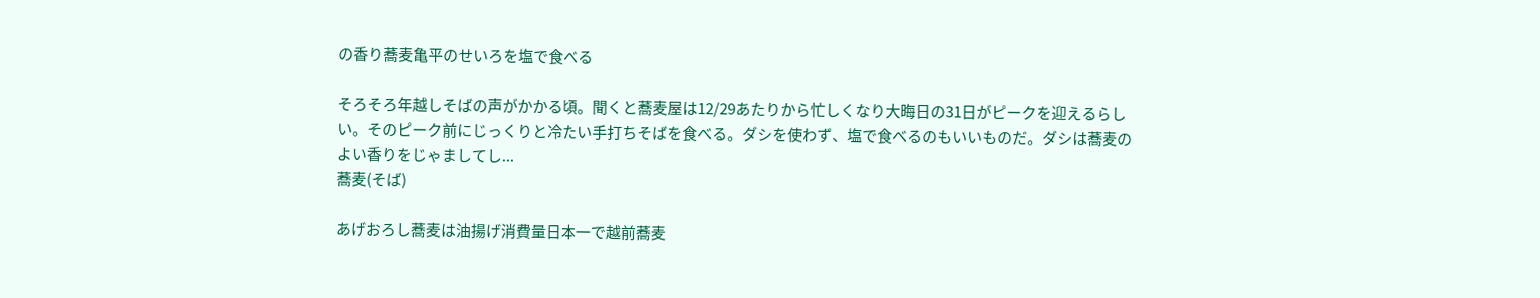の香り蕎麦亀平のせいろを塩で食べる

そろそろ年越しそばの声がかかる頃。聞くと蕎麦屋は12/29あたりから忙しくなり大晦日の31日がピークを迎えるらしい。そのピーク前にじっくりと冷たい手打ちそばを食べる。ダシを使わず、塩で食べるのもいいものだ。ダシは蕎麦のよい香りをじゃましてし...
蕎麦(そば)

あげおろし蕎麦は油揚げ消費量日本一で越前蕎麦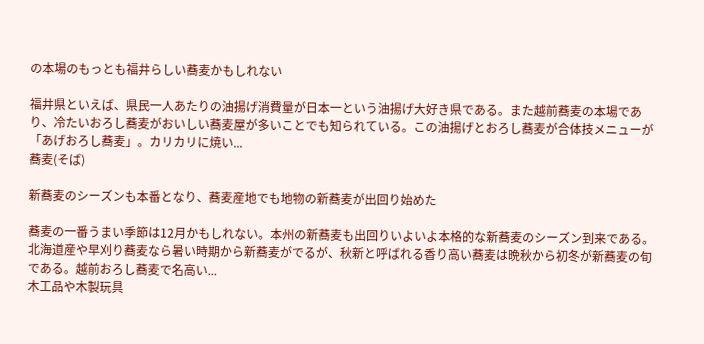の本場のもっとも福井らしい蕎麦かもしれない

福井県といえば、県民一人あたりの油揚げ消費量が日本一という油揚げ大好き県である。また越前蕎麦の本場であり、冷たいおろし蕎麦がおいしい蕎麦屋が多いことでも知られている。この油揚げとおろし蕎麦が合体技メニューが「あげおろし蕎麦」。カリカリに焼い...
蕎麦(そば)

新蕎麦のシーズンも本番となり、蕎麦産地でも地物の新蕎麦が出回り始めた

蕎麦の一番うまい季節は12月かもしれない。本州の新蕎麦も出回りいよいよ本格的な新蕎麦のシーズン到来である。北海道産や早刈り蕎麦なら暑い時期から新蕎麦がでるが、秋新と呼ばれる香り高い蕎麦は晩秋から初冬が新蕎麦の旬である。越前おろし蕎麦で名高い...
木工品や木製玩具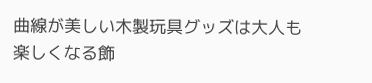曲線が美しい木製玩具グッズは大人も楽しくなる飾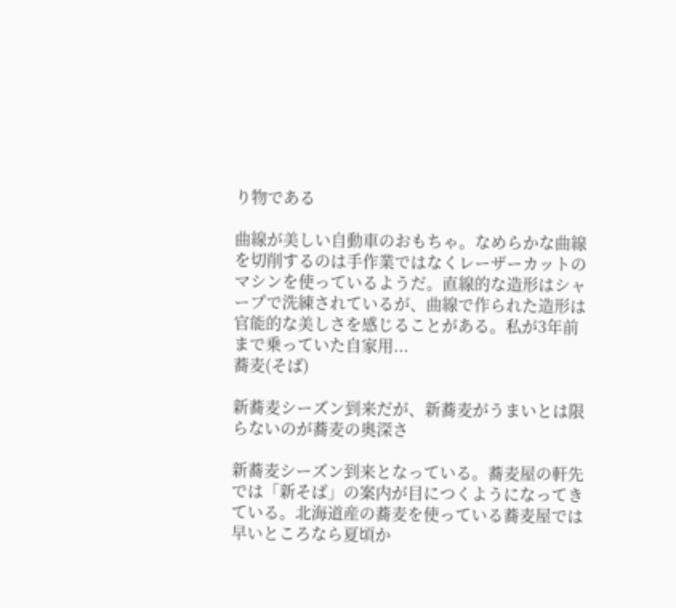り物である

曲線が美しい自動車のおもちゃ。なめらかな曲線を切削するのは手作業ではなくレーザーカットのマシンを使っているようだ。直線的な造形はシャープで洗練されているが、曲線で作られた造形は官能的な美しさを感じることがある。私が3年前まで乗っていた自家用...
蕎麦(そば)

新蕎麦シーズン到来だが、新蕎麦がうまいとは限らないのが蕎麦の奥深さ

新蕎麦シーズン到来となっている。蕎麦屋の軒先では「新そば」の案内が目につくようになってきている。北海道産の蕎麦を使っている蕎麦屋では早いところなら夏頃か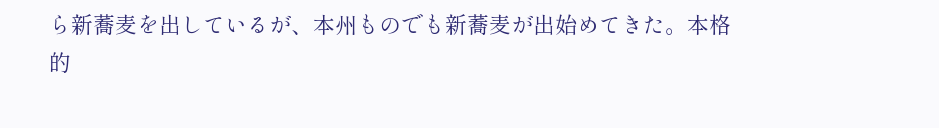ら新蕎麦を出しているが、本州ものでも新蕎麦が出始めてきた。本格的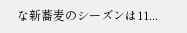な新蕎麦のシーズンは11...